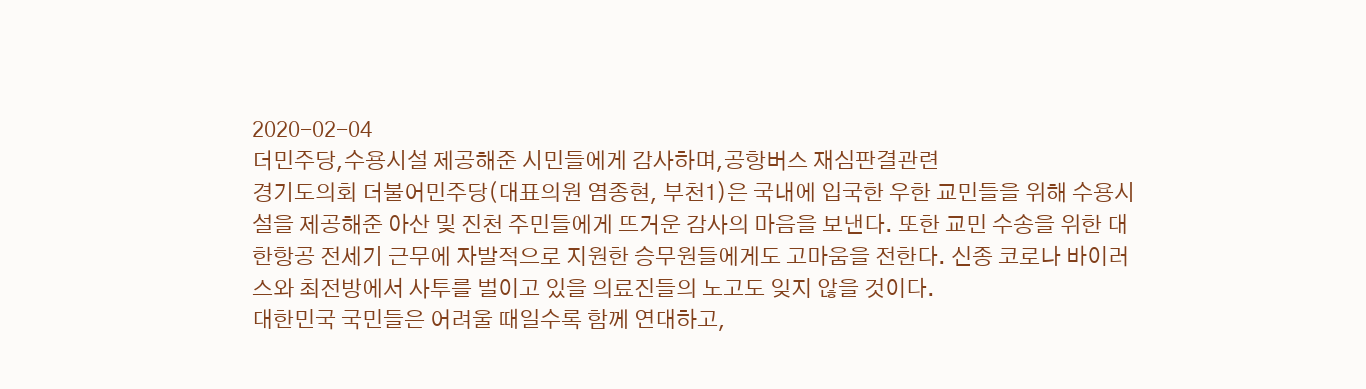2020-02-04
더민주당,수용시설 제공해준 시민들에게 감사하며,공항버스 재심판결관련
경기도의회 더불어민주당(대표의원 염종현, 부천1)은 국내에 입국한 우한 교민들을 위해 수용시설을 제공해준 아산 및 진천 주민들에게 뜨거운 감사의 마음을 보낸다. 또한 교민 수송을 위한 대한항공 전세기 근무에 자발적으로 지원한 승무원들에게도 고마움을 전한다. 신종 코로나 바이러스와 최전방에서 사투를 벌이고 있을 의료진들의 노고도 잊지 않을 것이다.
대한민국 국민들은 어려울 때일수록 함께 연대하고,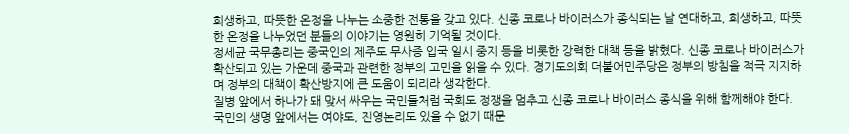희생하고, 따뜻한 온정을 나누는 소중한 전통을 갖고 있다. 신종 코로나 바이러스가 종식되는 날 연대하고, 희생하고, 따뜻한 온정을 나누었던 분들의 이야기는 영원히 기억될 것이다.
정세균 국무총리는 중국인의 제주도 무사증 입국 일시 중지 등을 비롯한 강력한 대책 등을 밝혔다. 신종 코로나 바이러스가 확산되고 있는 가운데 중국과 관련한 정부의 고민을 읽을 수 있다. 경기도의회 더불어민주당은 정부의 방침을 적극 지지하며 정부의 대책이 확산방지에 큰 도움이 되리라 생각한다.
질병 앞에서 하나가 돼 맞서 싸우는 국민들처럼 국회도 정쟁을 멈추고 신종 코로나 바이러스 종식을 위해 함께해야 한다. 국민의 생명 앞에서는 여야도, 진영논리도 있을 수 없기 때문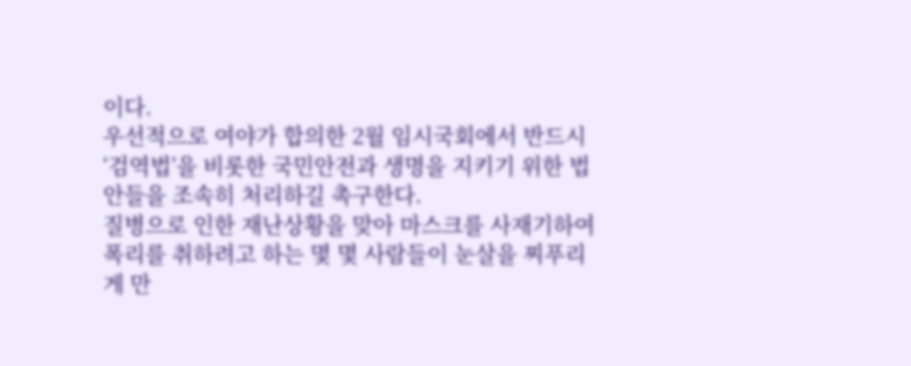이다.
우선적으로 여야가 합의한 2월 임시국회에서 반드시 ‘검역법’을 비롯한 국민안전과 생명을 지키기 위한 법안들을 조속히 처리하길 촉구한다.
질병으로 인한 재난상황을 맞아 마스크를 사재기하여 폭리를 취하려고 하는 몇 몇 사람들이 눈살을 찌푸리게 만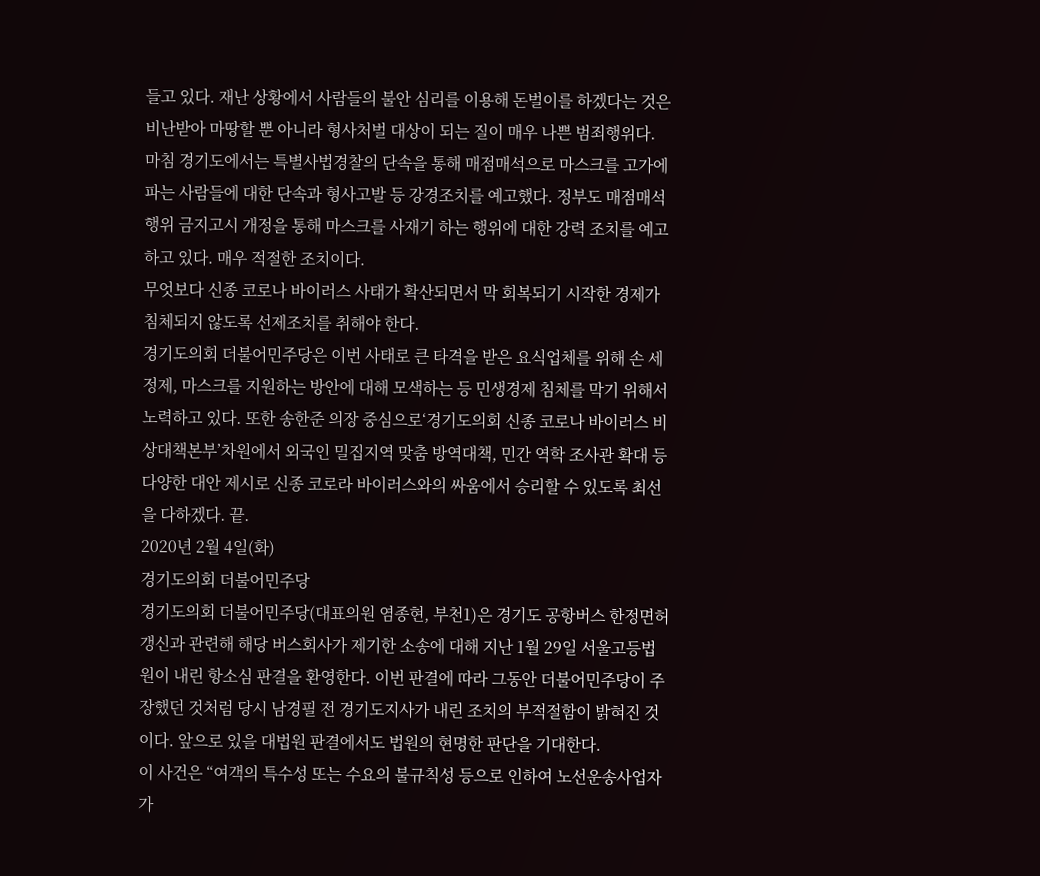들고 있다. 재난 상황에서 사람들의 불안 심리를 이용해 돈벌이를 하겠다는 것은 비난받아 마땅할 뿐 아니라 형사처벌 대상이 되는 질이 매우 나쁜 범죄행위다.
마침 경기도에서는 특별사법경찰의 단속을 통해 매점매석으로 마스크를 고가에 파는 사람들에 대한 단속과 형사고발 등 강경조치를 예고했다. 정부도 매점매석 행위 금지고시 개정을 통해 마스크를 사재기 하는 행위에 대한 강력 조치를 예고하고 있다. 매우 적절한 조치이다.
무엇보다 신종 코로나 바이러스 사태가 확산되면서 막 회복되기 시작한 경제가 침체되지 않도록 선제조치를 취해야 한다.
경기도의회 더불어민주당은 이번 사태로 큰 타격을 받은 요식업체를 위해 손 세정제, 마스크를 지원하는 방안에 대해 모색하는 등 민생경제 침체를 막기 위해서 노력하고 있다. 또한 송한준 의장 중심으로‘경기도의회 신종 코로나 바이러스 비상대책본부’차원에서 외국인 밀집지역 맞춤 방역대책, 민간 역학 조사관 확대 등 다양한 대안 제시로 신종 코로라 바이러스와의 싸움에서 승리할 수 있도록 최선을 다하겠다. 끝.
2020년 2월 4일(화)
경기도의회 더불어민주당
경기도의회 더불어민주당(대표의원 염종현, 부천1)은 경기도 공항버스 한정면허 갱신과 관련해 해당 버스회사가 제기한 소송에 대해 지난 1월 29일 서울고등법원이 내린 항소심 판결을 환영한다. 이번 판결에 따라 그동안 더불어민주당이 주장했던 것처럼 당시 남경필 전 경기도지사가 내린 조치의 부적절함이 밝혀진 것이다. 앞으로 있을 대법원 판결에서도 법원의 현명한 판단을 기대한다.
이 사건은 “여객의 특수성 또는 수요의 불규칙성 등으로 인하여 노선운송사업자가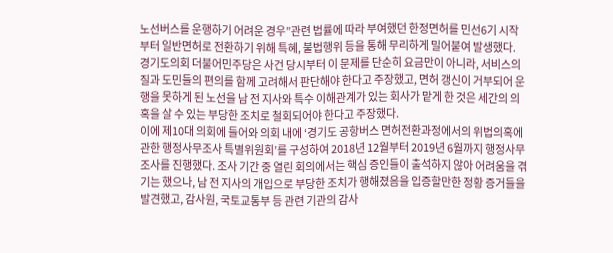노선버스를 운행하기 어려운 경우”관련 법률에 따라 부여했던 한정면허를 민선6기 시작부터 일반면허로 전환하기 위해 특혜, 불법행위 등을 통해 무리하게 밀어붙여 발생했다.
경기도의회 더불어민주당은 사건 당시부터 이 문제를 단순히 요금만이 아니라, 서비스의 질과 도민들의 편의를 함께 고려해서 판단해야 한다고 주장했고, 면허 갱신이 거부되어 운행을 못하게 된 노선을 남 전 지사와 특수 이해관계가 있는 회사가 맡게 한 것은 세간의 의혹을 살 수 있는 부당한 조치로 철회되어야 한다고 주장했다.
이에 제10대 의회에 들어와 의회 내에 ‘경기도 공항버스 면허전환과정에서의 위법의혹에 관한 행정사무조사 특별위원회’를 구성하여 2018년 12월부터 2019년 6월까지 행정사무조사를 진행했다. 조사 기간 중 열린 회의에서는 핵심 증인들이 출석하지 않아 어려움을 겪기는 했으나, 남 전 지사의 개입으로 부당한 조치가 행해졌음을 입증할만한 정황 증거들을 발견했고, 감사원, 국토교통부 등 관련 기관의 감사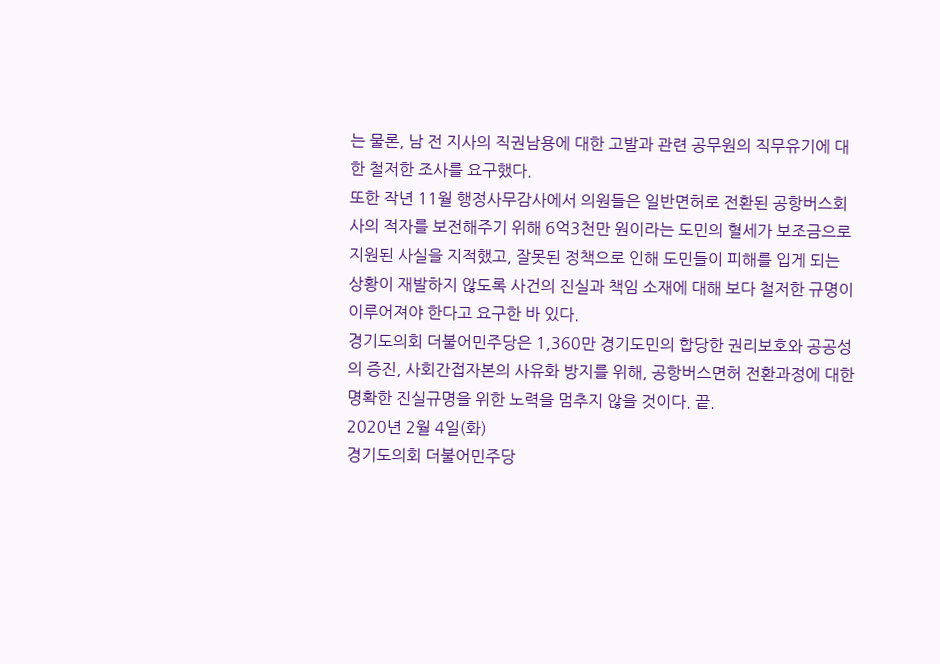는 물론, 남 전 지사의 직권남용에 대한 고발과 관련 공무원의 직무유기에 대한 철저한 조사를 요구했다.
또한 작년 11월 행정사무감사에서 의원들은 일반면허로 전환된 공항버스회사의 적자를 보전해주기 위해 6억3천만 원이라는 도민의 혈세가 보조금으로 지원된 사실을 지적했고, 잘못된 정책으로 인해 도민들이 피해를 입게 되는 상황이 재발하지 않도록 사건의 진실과 책임 소재에 대해 보다 철저한 규명이 이루어져야 한다고 요구한 바 있다.
경기도의회 더불어민주당은 1,360만 경기도민의 합당한 권리보호와 공공성의 증진, 사회간접자본의 사유화 방지를 위해, 공항버스면허 전환과정에 대한 명확한 진실규명을 위한 노력을 멈추지 않을 것이다. 끝.
2020년 2월 4일(화)
경기도의회 더불어민주당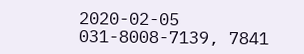2020-02-05
031-8008-7139, 7841